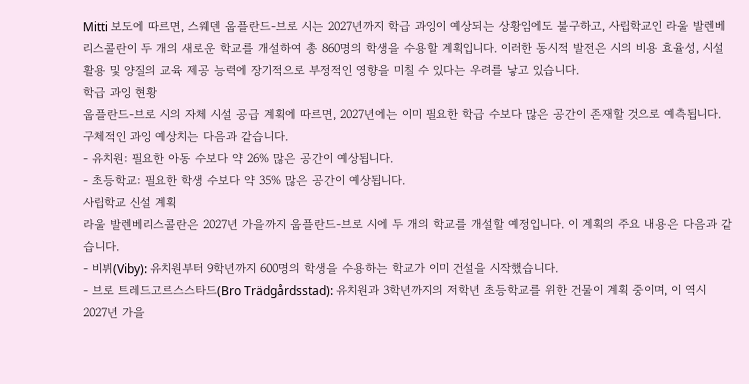Mitti 보도에 따르면, 스웨덴 웁플란드-브로 시는 2027년까지 학급 과잉이 예상되는 상황임에도 불구하고, 사립학교인 라울 발렌베리스콜란이 두 개의 새로운 학교를 개설하여 총 860명의 학생을 수용할 계획입니다. 이러한 동시적 발전은 시의 비용 효율성, 시설 활용 및 양질의 교육 제공 능력에 장기적으로 부정적인 영향을 미칠 수 있다는 우려를 낳고 있습니다.
학급 과잉 현황
웁플란드-브로 시의 자체 시설 공급 계획에 따르면, 2027년에는 이미 필요한 학급 수보다 많은 공간이 존재할 것으로 예측됩니다. 구체적인 과잉 예상치는 다음과 같습니다.
- 유치원: 필요한 아동 수보다 약 26% 많은 공간이 예상됩니다.
- 초등학교: 필요한 학생 수보다 약 35% 많은 공간이 예상됩니다.
사립학교 신설 계획
라울 발렌베리스콜란은 2027년 가을까지 웁플란드-브로 시에 두 개의 학교를 개설할 예정입니다. 이 계획의 주요 내용은 다음과 같습니다.
- 비뷔(Viby): 유치원부터 9학년까지 600명의 학생을 수용하는 학교가 이미 건설을 시작했습니다.
- 브로 트레드고르스스타드(Bro Trädgårdsstad): 유치원과 3학년까지의 저학년 초등학교를 위한 건물이 계획 중이며, 이 역시 2027년 가을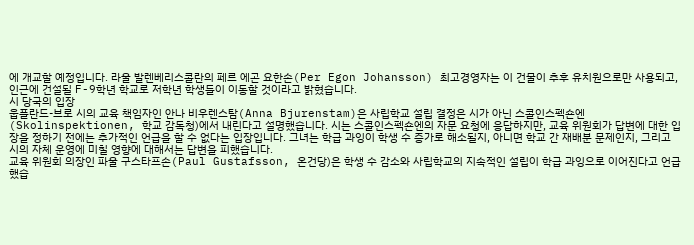에 개교할 예정입니다. 라울 발렌베리스콜란의 페르 에곤 요한손(Per Egon Johansson) 최고경영자는 이 건물이 추후 유치원으로만 사용되고, 인근에 건설될 F-9학년 학교로 저학년 학생들이 이동할 것이라고 밝혔습니다.
시 당국의 입장
웁플란드-브로 시의 교육 책임자인 안나 비우렌스탐(Anna Bjurenstam)은 사립학교 설립 결정은 시가 아닌 스콜인스펙숀엔(Skolinspektionen, 학교 감독청)에서 내린다고 설명했습니다. 시는 스콜인스펙숀엔의 자문 요청에 응답하지만, 교육 위원회가 답변에 대한 입장을 정하기 전에는 추가적인 언급을 할 수 없다는 입장입니다. 그녀는 학급 과잉이 학생 수 증가로 해소될지, 아니면 학교 간 재배분 문제인지, 그리고 시의 자체 운영에 미칠 영향에 대해서는 답변을 피했습니다.
교육 위원회 의장인 파울 구스타프손(Paul Gustafsson, 온건당)은 학생 수 감소와 사립학교의 지속적인 설립이 학급 과잉으로 이어진다고 언급했습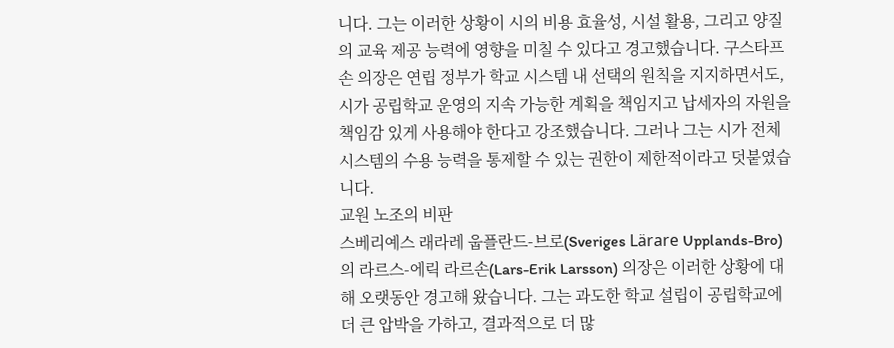니다. 그는 이러한 상황이 시의 비용 효율성, 시설 활용, 그리고 양질의 교육 제공 능력에 영향을 미칠 수 있다고 경고했습니다. 구스타프손 의장은 연립 정부가 학교 시스템 내 선택의 원칙을 지지하면서도, 시가 공립학교 운영의 지속 가능한 계획을 책임지고 납세자의 자원을 책임감 있게 사용해야 한다고 강조했습니다. 그러나 그는 시가 전체 시스템의 수용 능력을 통제할 수 있는 권한이 제한적이라고 덧붙였습니다.
교원 노조의 비판
스베리예스 래라레 웁플란드-브로(Sveriges Lärare Upplands-Bro)의 라르스-에릭 라르손(Lars-Erik Larsson) 의장은 이러한 상황에 대해 오랫동안 경고해 왔습니다. 그는 과도한 학교 설립이 공립학교에 더 큰 압박을 가하고, 결과적으로 더 많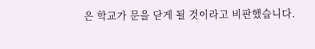은 학교가 문을 닫게 될 것이라고 비판했습니다.